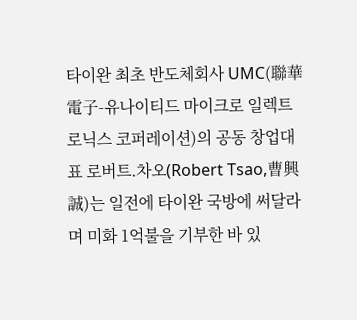타이완 최초 반도체회사 UMC(聯華電子-유나이티드 마이크로 일렉트로닉스 코퍼레이션)의 공동 창업대표 로버트.차오(Robert Tsao,曹興誠)는 일전에 타이완 국방에 써달라며 미화 1억불을 기부한 바 있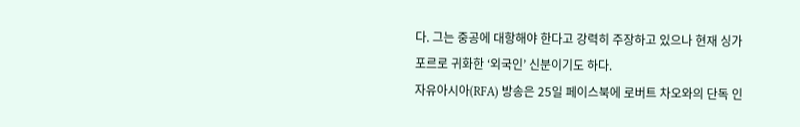다. 그는 중공에 대항해야 한다고 강력히 주장하고 있으나 현재 싱가포르로 귀화한 ‘외국인’ 신분이기도 하다.
자유아시아(RFA) 방송은 25일 페이스북에 로버트 차오와의 단독 인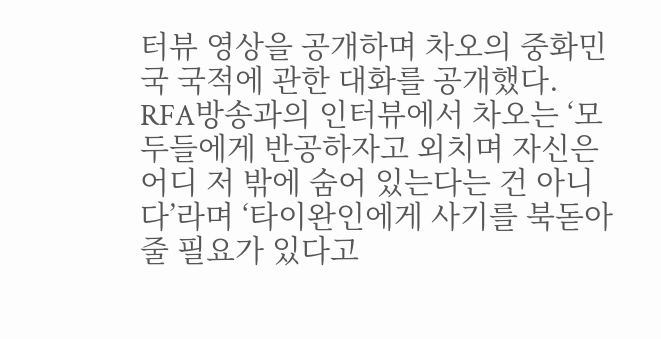터뷰 영상을 공개하며 차오의 중화민국 국적에 관한 대화를 공개했다.
RFA방송과의 인터뷰에서 차오는 ‘모두들에게 반공하자고 외치며 자신은 어디 저 밖에 숨어 있는다는 건 아니다’라며 ‘타이완인에게 사기를 북돋아 줄 필요가 있다고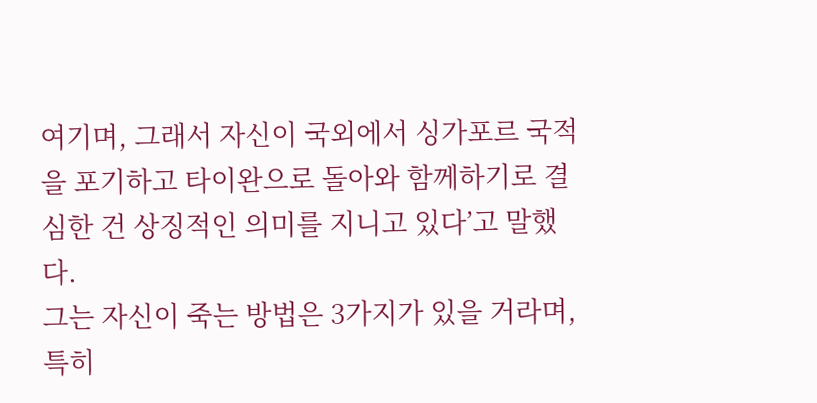여기며, 그래서 자신이 국외에서 싱가포르 국적을 포기하고 타이완으로 돌아와 함께하기로 결심한 건 상징적인 의미를 지니고 있다’고 말했다.
그는 자신이 죽는 방법은 3가지가 있을 거라며, 특히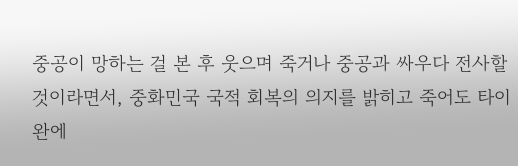중공이 망하는 걸 본 후 웃으며 죽거나 중공과 싸우다 전사할 것이라면서, 중화민국 국적 회복의 의지를 밝히고 죽어도 타이완에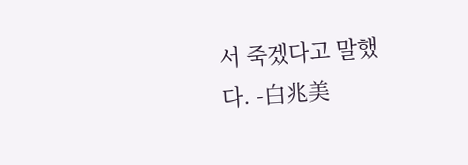서 죽겠다고 말했다. -白兆美